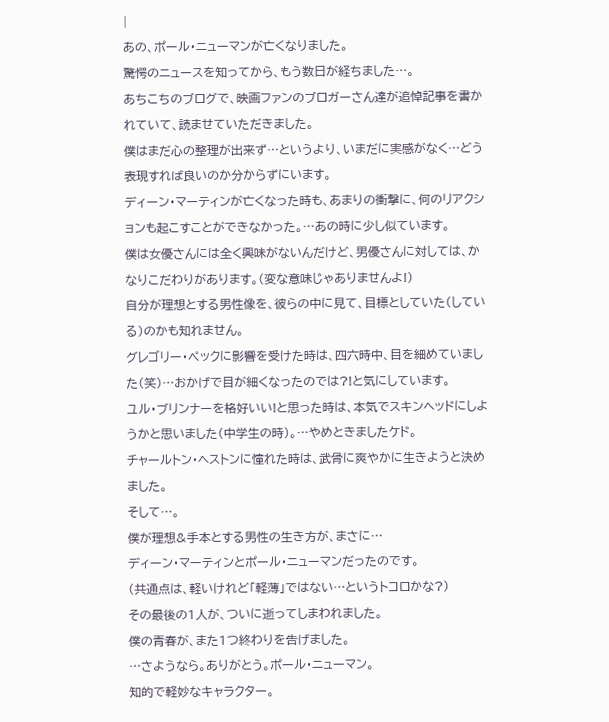|
あの、ポール・ニューマンが亡くなりました。
驚愕のニュースを知ってから、もう数日が経ちました…。
あちこちのブログで、映画ファンのブロガーさん達が追悼記事を書かれていて、読ませていただきました。
僕はまだ心の整理が出来ず…というより、いまだに実感がなく…どう表現すれば良いのか分からずにいます。
ディーン・マーティンが亡くなった時も、あまりの衝撃に、何のリアクションも起こすことができなかった。…あの時に少し似ています。
僕は女優さんには全く興味がないんだけど、男優さんに対しては、かなりこだわりがあります。(変な意味じゃありませんよ!)
自分が理想とする男性像を、彼らの中に見て、目標としていた(している)のかも知れません。
グレゴリー・ペックに影響を受けた時は、四六時中、目を細めていました(笑)…おかげで目が細くなったのでは?!と気にしています。
ユル・ブリンナーを格好いい!と思った時は、本気でスキンヘッドにしようかと思いました(中学生の時)。…やめときましたケド。
チャールトン・ヘストンに憧れた時は、武骨に爽やかに生きようと決めました。
そして…。
僕が理想&手本とする男性の生き方が、まさに…
ディーン・マーティンとポール・ニューマンだったのです。
(共通点は、軽いけれど「軽薄」ではない…というトコロかな?)
その最後の1人が、ついに逝ってしまわれました。
僕の青春が、また1つ終わりを告げました。
…さようなら。ありがとう。ポール・ニューマン。
知的で軽妙なキャラクター。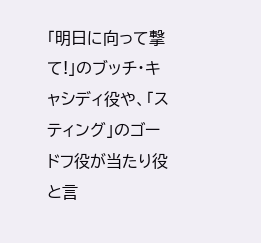「明日に向って撃て!」のブッチ・キャシディ役や、「スティング」のゴードフ役が当たり役と言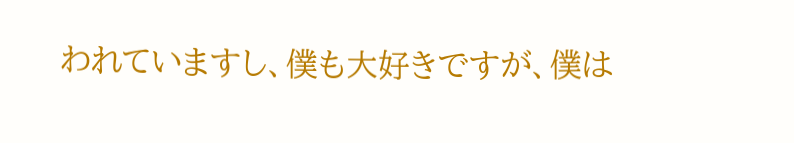われていますし、僕も大好きですが、僕は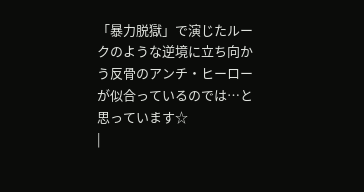「暴力脱獄」で演じたルークのような逆境に立ち向かう反骨のアンチ・ヒーローが似合っているのでは…と思っています☆
|